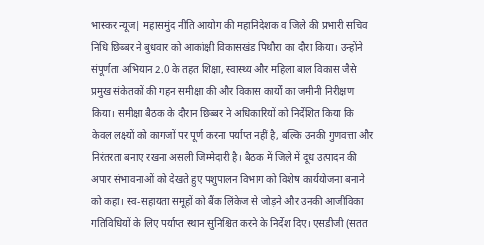भास्कर न्यूज| महासमुंद नीति आयोग की महानिदेशक व जिले की प्रभारी सचिव निधि छिब्बर ने बुधवार को आकांक्षी विकासखंड पिथौरा का दौरा किया। उन्होंने संपूर्णता अभियान 2.0 के तहत शिक्षा, स्वास्थ्य और महिला बाल विकास जैसे प्रमुख संकेतकों की गहन समीक्षा की और विकास कार्यों का जमीनी निरीक्षण किया। समीक्षा बैठक के दौरान छिब्बर ने अधिकारियों को निर्देशित किया कि केवल लक्ष्यों को कागजों पर पूर्ण करना पर्याप्त नहीं है, बल्कि उनकी गुणवत्ता और निरंतरता बनाए रखना असली जिम्मेदारी है। बैठक में जिले में दूध उत्पादन की अपार संभावनाओं को देखते हुए पशुपालन विभाग को विशेष कार्ययोजना बनाने को कहा। स्व-सहायता समूहों को बैंक लिंकेज से जोड़ने और उनकी आजीविका गतिविधियों के लिए पर्याप्त स्थान सुनिश्चित करने के निर्देश दिए। एसडीजी (सतत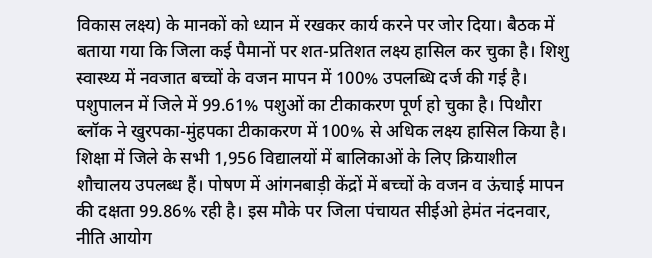विकास लक्ष्य) के मानकों को ध्यान में रखकर कार्य करने पर जोर दिया। बैठक में बताया गया कि जिला कई पैमानों पर शत-प्रतिशत लक्ष्य हासिल कर चुका है। शिशु स्वास्थ्य में नवजात बच्चों के वजन मापन में 100% उपलब्धि दर्ज की गई है। पशुपालन में जिले में 99.61% पशुओं का टीकाकरण पूर्ण हो चुका है। पिथौरा ब्लॉक ने खुरपका-मुंहपका टीकाकरण में 100% से अधिक लक्ष्य हासिल किया है। शिक्षा में जिले के सभी 1,956 विद्यालयों में बालिकाओं के लिए क्रियाशील शौचालय उपलब्ध हैं। पोषण में आंगनबाड़ी केंद्रों में बच्चों के वजन व ऊंचाई मापन की दक्षता 99.86% रही है। इस मौके पर जिला पंचायत सीईओ हेमंत नंदनवार, नीति आयोग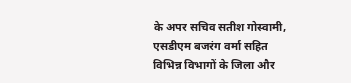के अपर सचिव सतीश गोस्वामी, एसडीएम बजरंग वर्मा सहित विभिन्न विभागों के जिला और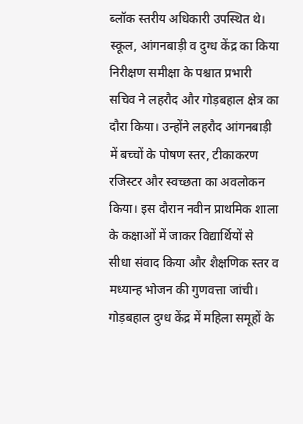ब्लॉक स्तरीय अधिकारी उपस्थित थे। स्कूल, आंगनबाड़ी व दुग्ध केंद्र का किया निरीक्षण समीक्षा के पश्चात प्रभारी सचिव ने लहरौद और गोड़बहाल क्षेत्र का दौरा किया। उन्होंने लहरौद आंगनबाड़ी में बच्चों के पोषण स्तर, टीकाकरण रजिस्टर और स्वच्छता का अवलोकन किया। इस दौरान नवीन प्राथमिक शाला के कक्षाओं में जाकर विद्यार्थियों से सीधा संवाद किया और शैक्षणिक स्तर व मध्यान्ह भोजन की गुणवत्ता जांची। गोड़बहाल दुग्ध केंद्र में महिला समूहों के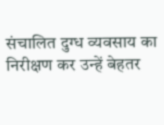संचालित दुग्ध व्यवसाय का निरीक्षण कर उन्हें बेहतर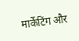मार्केटिंग और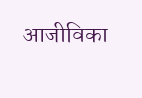आजीविका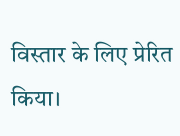विस्तार के लिए प्रेरित किया।